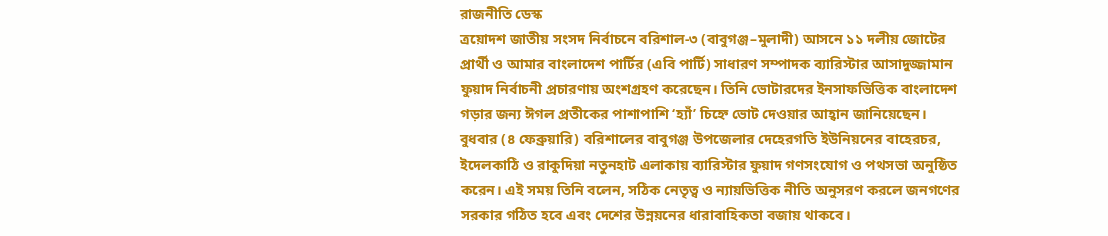রাজনীতি ডেস্ক
ত্রয়োদশ জাতীয় সংসদ নির্বাচনে বরিশাল-৩ (বাবুগঞ্জ–মুলাদী) আসনে ১১ দলীয় জোটের প্রার্থী ও আমার বাংলাদেশ পার্টির (এবি পার্টি) সাধারণ সম্পাদক ব্যারিস্টার আসাদুজ্জামান ফুয়াদ নির্বাচনী প্রচারণায় অংশগ্রহণ করেছেন। তিনি ভোটারদের ইনসাফভিত্তিক বাংলাদেশ গড়ার জন্য ঈগল প্রতীকের পাশাপাশি ‘হ্যাঁ’ চিহ্নে ভোট দেওয়ার আহ্বান জানিয়েছেন।
বুধবার (৪ ফেব্রুয়ারি) বরিশালের বাবুগঞ্জ উপজেলার দেহেরগতি ইউনিয়নের বাহেরচর, ইদেলকাঠি ও রাকুদিয়া নতুনহাট এলাকায় ব্যারিস্টার ফুয়াদ গণসংযোগ ও পথসভা অনুষ্ঠিত করেন। এই সময় তিনি বলেন, সঠিক নেতৃত্ব ও ন্যায়ভিত্তিক নীতি অনুসরণ করলে জনগণের সরকার গঠিত হবে এবং দেশের উন্নয়নের ধারাবাহিকতা বজায় থাকবে।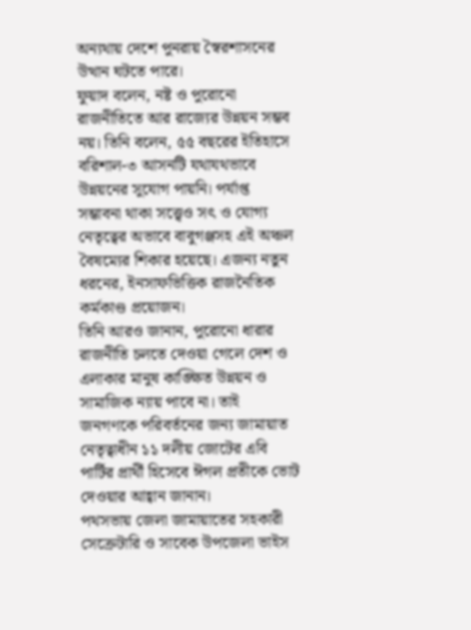অন্যথায় দেশে পুনরায় স্বৈরশাসনের উত্থান ঘটতে পারে।
ফুয়াদ বলেন, নষ্ট ও পুরোনো রাজনীতিতে আর রাজ্যের উন্নয়ন সম্ভব নয়। তিনি বলেন, ৫৫ বছরের ইতিহাসে বরিশাল-৩ আসনটি যথাযথভাবে উন্নয়নের সুযোগ পায়নি। পর্যাপ্ত সম্ভাবনা থাকা সত্ত্বেও সৎ ও যোগ্য নেতৃত্বের অভাবে বাবুগঞ্জসহ এই অঞ্চল বৈষম্যের শিকার হয়েছে। এজন্য নতুন ধরনের, ইনসাফভিত্তিক রাজনৈতিক কর্মকাণ্ড প্রয়োজন।
তিনি আরও জানান, পুরোনো ধারার রাজনীতি চলতে দেওয়া গেলে দেশ ও এলাকার মানুষ কাঙ্ক্ষিত উন্নয়ন ও সামাজিক ন্যায় পাবে না। তাই জনগণকে পরিবর্তনের জন্য জামায়াত নেতৃত্বাধীন ১১ দলীয় জোটের এবি পার্টির প্রার্থী হিসেবে ঈগল প্রতীকে ভোট দেওয়ার আহ্বান জানান।
পথসভায় জেলা জামায়াতের সহকারী সেক্রেটারি ও সাবেক উপজেলা ভাইস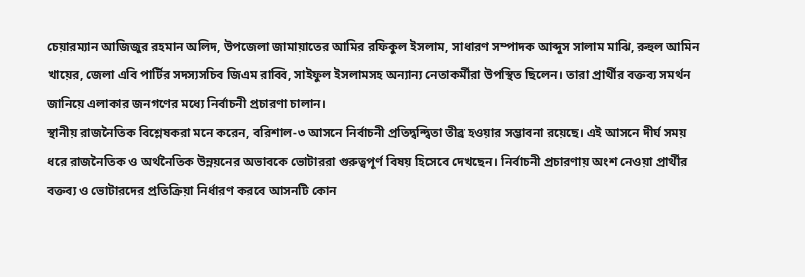চেয়ারম্যান আজিজুর রহমান অলিদ, উপজেলা জামায়াতের আমির রফিকুল ইসলাম, সাধারণ সম্পাদক আব্দুস সালাম মাঝি, রুহুল আমিন খায়ের, জেলা এবি পার্টির সদস্যসচিব জিএম রাব্বি, সাইফুল ইসলামসহ অন্যান্য নেতাকর্মীরা উপস্থিত ছিলেন। তারা প্রার্থীর বক্তব্য সমর্থন জানিয়ে এলাকার জনগণের মধ্যে নির্বাচনী প্রচারণা চালান।
স্থানীয় রাজনৈতিক বিশ্লেষকরা মনে করেন, বরিশাল-৩ আসনে নির্বাচনী প্রতিদ্বন্দ্বিতা তীব্র হওয়ার সম্ভাবনা রয়েছে। এই আসনে দীর্ঘ সময় ধরে রাজনৈতিক ও অর্থনৈতিক উন্নয়নের অভাবকে ভোটাররা গুরুত্বপূর্ণ বিষয় হিসেবে দেখছেন। নির্বাচনী প্রচারণায় অংশ নেওয়া প্রার্থীর বক্তব্য ও ভোটারদের প্রতিক্রিয়া নির্ধারণ করবে আসনটি কোন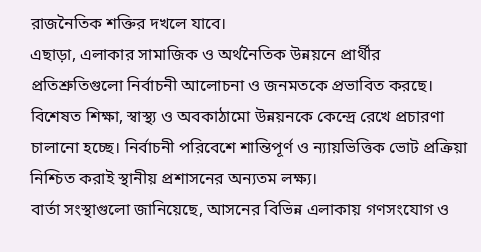রাজনৈতিক শক্তির দখলে যাবে।
এছাড়া, এলাকার সামাজিক ও অর্থনৈতিক উন্নয়নে প্রার্থীর প্রতিশ্রুতিগুলো নির্বাচনী আলোচনা ও জনমতকে প্রভাবিত করছে। বিশেষত শিক্ষা, স্বাস্থ্য ও অবকাঠামো উন্নয়নকে কেন্দ্রে রেখে প্রচারণা চালানো হচ্ছে। নির্বাচনী পরিবেশে শান্তিপূর্ণ ও ন্যায়ভিত্তিক ভোট প্রক্রিয়া নিশ্চিত করাই স্থানীয় প্রশাসনের অন্যতম লক্ষ্য।
বার্তা সংস্থাগুলো জানিয়েছে, আসনের বিভিন্ন এলাকায় গণসংযোগ ও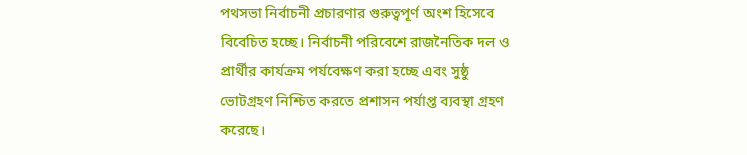পথসভা নির্বাচনী প্রচারণার গুরুত্বপূর্ণ অংশ হিসেবে বিবেচিত হচ্ছে। নির্বাচনী পরিবেশে রাজনৈতিক দল ও প্রার্থীর কার্যক্রম পর্যবেক্ষণ করা হচ্ছে এবং সুষ্ঠু ভোটগ্রহণ নিশ্চিত করতে প্রশাসন পর্যাপ্ত ব্যবস্থা গ্রহণ করেছে।